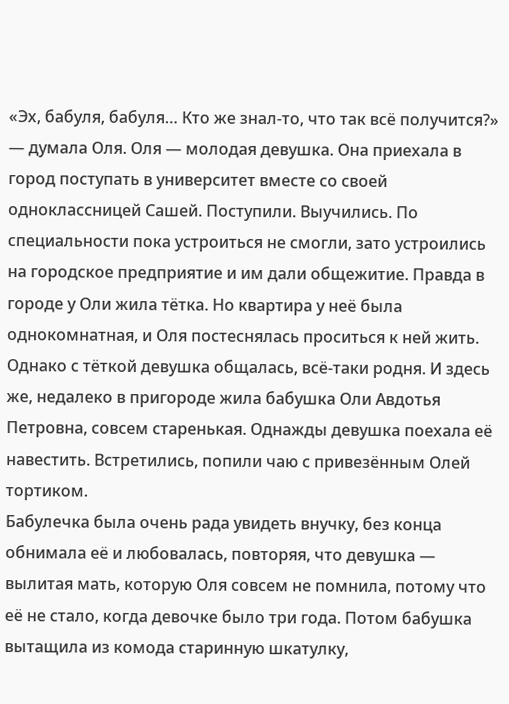«Эх, бабуля, бабуля… Кто же знал-то, что так всё получится?» — думала Оля. Оля — молодая девушка. Она приехала в город поступать в университет вместе со своей одноклассницей Сашей. Поступили. Выучились. По специальности пока устроиться не смогли, зато устроились на городское предприятие и им дали общежитие. Правда в городе у Оли жила тётка. Но квартира у неё была однокомнатная, и Оля постеснялась проситься к ней жить. Однако с тёткой девушка общалась, всё-таки родня. И здесь же, недалеко в пригороде жила бабушка Оли Авдотья Петровна, совсем старенькая. Однажды девушка поехала её навестить. Встретились, попили чаю с привезённым Олей тортиком.
Бабулечка была очень рада увидеть внучку, без конца обнимала её и любовалась, повторяя, что девушка — вылитая мать, которую Оля совсем не помнила, потому что её не стало, когда девочке было три года. Потом бабушка вытащила из комода старинную шкатулку,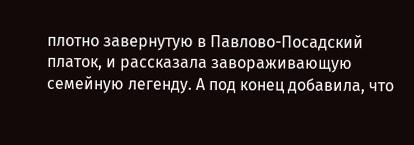плотно завернутую в Павлово-Посадский платок, и рассказала завораживающую семейную легенду. А под конец добавила, что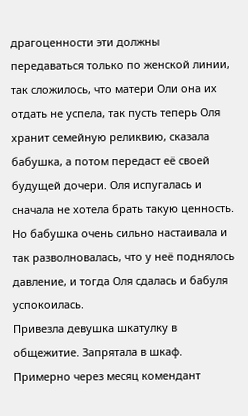драгоценности эти должны передаваться только по женской линии, так сложилось, что матери Оли она их отдать не успела, так пусть теперь Оля хранит семейную реликвию, сказала бабушка, а потом передаст её своей будущей дочери. Оля испугалась и сначала не хотела брать такую ценность. Но бабушка очень сильно настаивала и так разволновалась, что у неё поднялось давление, и тогда Оля сдалась и бабуля успокоилась.
Привезла девушка шкатулку в общежитие. Запрятала в шкаф. Примерно через месяц комендант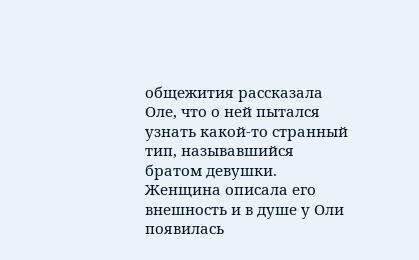общежития рассказала Оле, что о ней пытался узнать какой-то странный тип, называвшийся братом девушки. Женщина описала его внешность и в душе у Оли появилась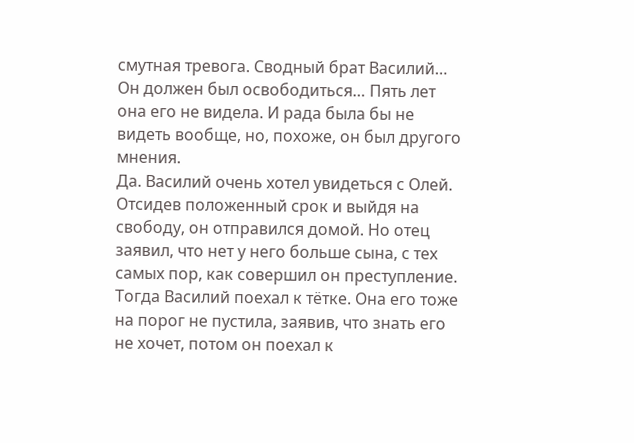смутная тревога. Сводный брат Василий… Он должен был освободиться… Пять лет она его не видела. И рада была бы не видеть вообще, но, похоже, он был другого мнения.
Да. Василий очень хотел увидеться с Олей. Отсидев положенный срок и выйдя на свободу, он отправился домой. Но отец заявил, что нет у него больше сына, с тех самых пор, как совершил он преступление. Тогда Василий поехал к тётке. Она его тоже на порог не пустила, заявив, что знать его не хочет, потом он поехал к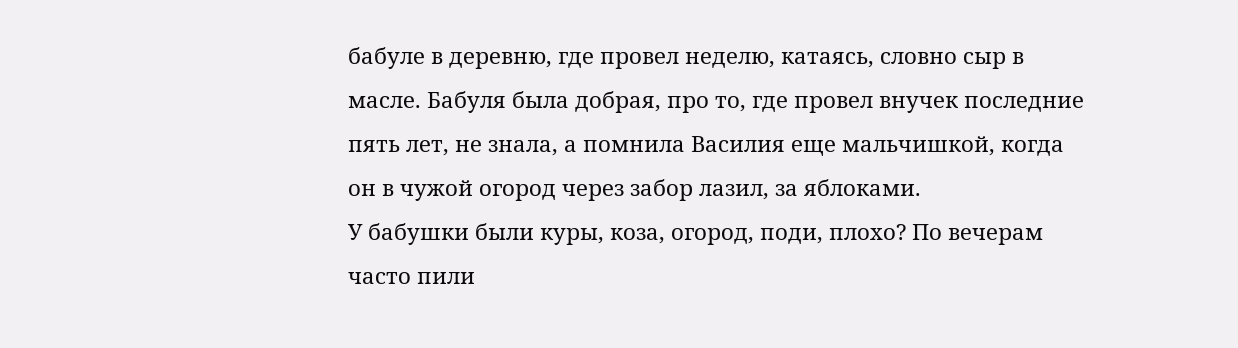бабуле в деревню, где провел неделю, катаясь, словно сыр в масле. Бабуля была добрая, про то, где провел внучек последние пять лет, не знала, а помнила Василия еще мальчишкой, когда он в чужой огород через забор лазил, за яблоками.
У бабушки были куры, коза, огород, поди, плохо? По вечерам часто пили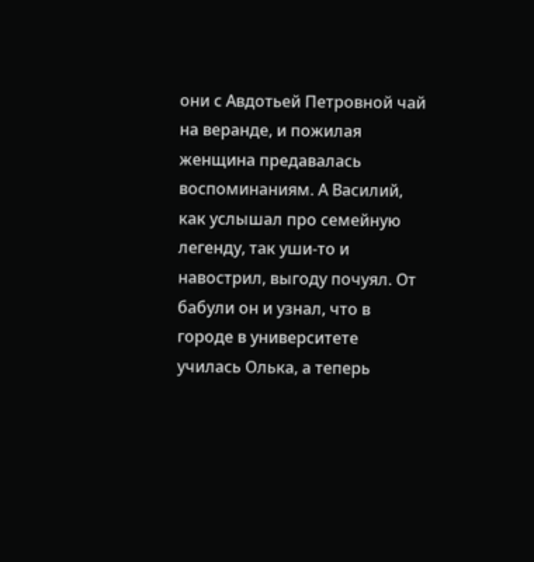они с Авдотьей Петровной чай на веранде, и пожилая женщина предавалась воспоминаниям. А Василий, как услышал про семейную легенду, так уши-то и навострил, выгоду почуял. От бабули он и узнал, что в городе в университете училась Олька, а теперь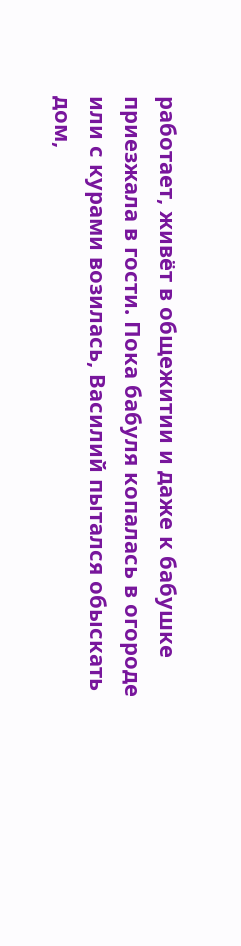работает, живёт в общежитии и даже к бабушке приезжала в гости. Пока бабуля копалась в огороде или с курами возилась, Василий пытался обыскать дом,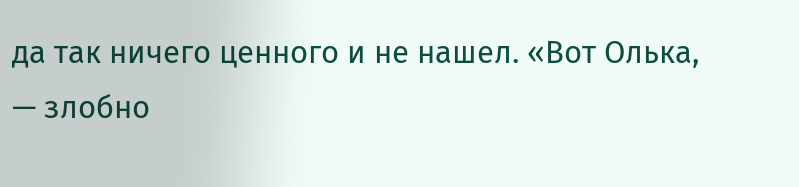да так ничего ценного и не нашел. «Вот Олька, — злобно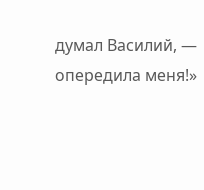думал Василий, — опередила меня!»